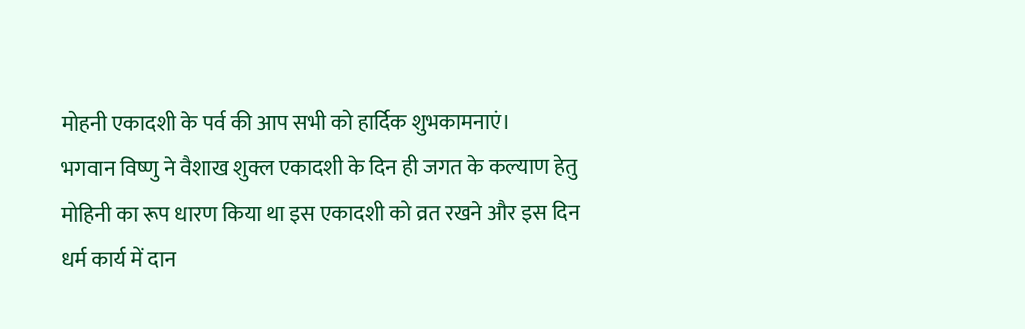मोहनी एकादशी के पर्व की आप सभी को हार्दिक शुभकामनाएं।
भगवान विष्णु ने वैशाख शुक्ल एकादशी के दिन ही जगत के कल्याण हेतु मोहिनी का रूप धारण किया था इस एकादशी को व्रत रखने और इस दिन धर्म कार्य में दान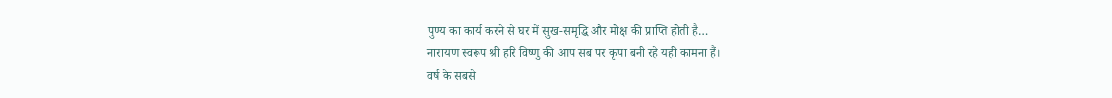पुण्य का कार्य करने से घर में सुख-समृद्धि और मोक्ष की प्राप्ति होती है…
नारायण स्वरूप श्री हरि विष्णु की आप सब पर कृपा बनी रहे यही कामना हैं।
वर्ष के सबसे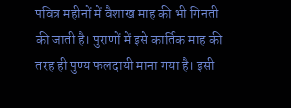पवित्र महीनों में वैशाख माह की भी गिनती की जाती है। पुराणों में इसे कार्तिक माह की तरह ही पुण्य फलदायी माना गया है। इसी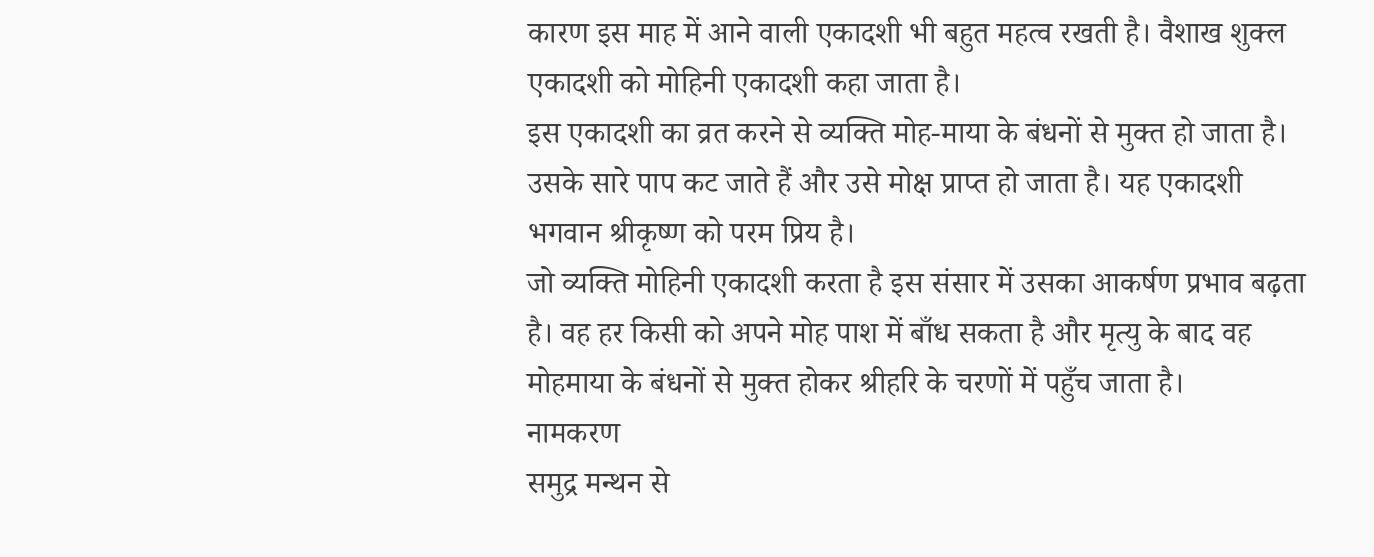कारण इस माह में आने वाली एकादशी भी बहुत महत्व रखती है। वैशाख शुक्ल एकादशी को मोहिनी एकादशी कहा जाता है।
इस एकादशी का व्रत करने से व्यक्ति मोह-माया के बंधनों से मुक्त हो जाता है। उसके सारे पाप कट जाते हैं और उसे मोक्ष प्राप्त हो जाता है। यह एकादशी भगवान श्रीकृष्ण को परम प्रिय है।
जो व्यक्ति मोहिनी एकादशी करता है इस संसार में उसका आकर्षण प्रभाव बढ़ता है। वह हर किसी को अपने मोह पाश में बाँध सकता है और मृत्यु के बाद वह मोहमाया के बंधनों से मुक्त होकर श्रीहरि के चरणों में पहुँच जाता है।
नामकरण
समुद्र मन्थन से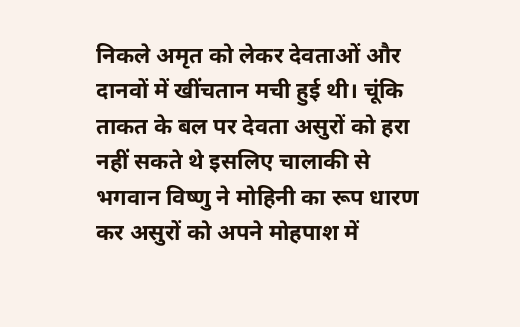निकले अमृत को लेकर देवताओं और दानवों में खींचतान मची हुई थी। चूंकि ताकत के बल पर देवता असुरों को हरा नहीं सकते थे इसलिए चालाकी से भगवान विष्णु ने मोहिनी का रूप धारण कर असुरों को अपने मोहपाश में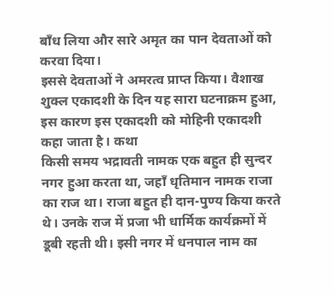बाँध लिया और सारे अमृत का पान देवताओं को करवा दिया।
इससे देवताओं ने अमरत्व प्राप्त किया। वैशाख शुक्ल एकादशी के दिन यह सारा घटनाक्रम हुआ, इस कारण इस एकादशी को मोहिनी एकादशी कहा जाता है। कथा
किसी समय भद्रावती नामक एक बहुत ही सुन्दर नगर हुआ करता था, जहाँ धृतिमान नामक राजा का राज था। राजा बहुत ही दान-पुण्य किया करते थे। उनके राज में प्रजा भी धार्मिक कार्यक्रमों में डूबी रहती थी। इसी नगर में धनपाल नाम का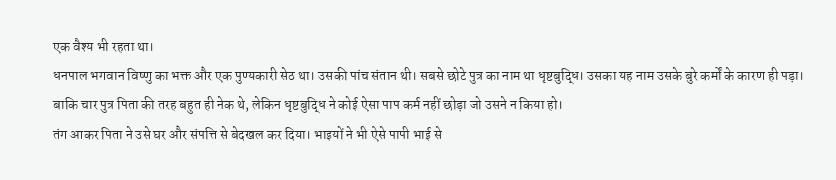एक वैश्य भी रहता था।
धनपाल भगवान विष्णु का भक्त और एक पुण्यकारी सेठ था। उसकी पांच संतान थी। सबसे छोटे पुत्र का नाम था धृष्टबुद्धि। उसका यह नाम उसके बुरे कर्मों के कारण ही पड़ा। बाकि चार पुत्र पिता की तरह बहुत ही नेक थे, लेकिन धृष्टबुद्धि ने कोई ऐसा पाप कर्म नहीं छोड़ा जो उसने न किया हो।
तंग आकर पिता ने उसे घर और संपत्ति से बेदखल कर दिया। भाइयों ने भी ऐसे पापी भाई से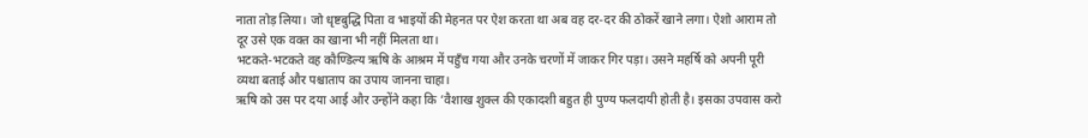नाता तोड़ लिया। जो धृष्टबुद्धि पिता व भाइयों की मेहनत पर ऐश करता था अब वह दर-दर की ठोकरें खाने लगा। ऐशो आराम तो दूर उसे एक वक्त का खाना भी नहीं मिलता था।
भटकते-भटकते वह कौण्डिल्य ऋषि के आश्रम में पहुँच गया और उनके चरणों में जाकर गिर पड़ा। उसने महर्षि को अपनी पूरी व्यथा बताई और पश्चाताप का उपाय जानना चाहा।
ऋषि को उस पर दया आई और उन्होंने कहा कि ‘वैशाख शुक्ल की एकादशी बहुत ही पुण्य फलदायी होती है। इसका उपवास करो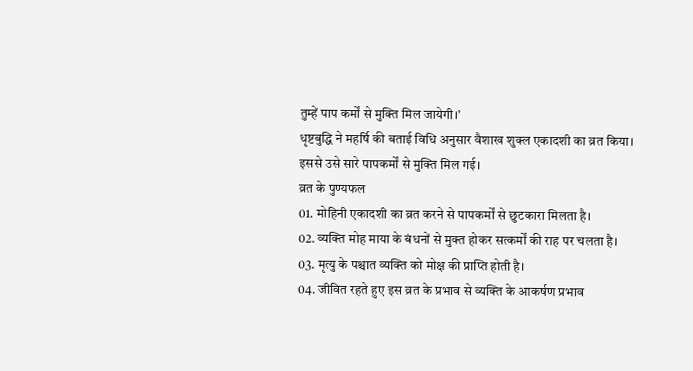तुम्हें पाप कर्मों से मुक्ति मिल जायेगी।’
धृष्टबुद्धि ने महर्षि की बताई विधि अनुसार वैशाख शुक्ल एकादशी का व्रत किया। इससे उसे सारे पापकर्मों से मुक्ति मिल गई।
व्रत के पुण्यफल
01. मोहिनी एकादशी का व्रत करने से पापकर्मों से छुटकारा मिलता है।
02. व्यक्ति मोह माया के बंधनों से मुक्त होकर सत्कर्मों की राह पर चलता है।
03. मृत्यु के पश्चात व्यक्ति को मोक्ष की प्राप्ति होती है।
04. जीवित रहते हुए इस व्रत के प्रभाव से व्यक्ति के आकर्षण प्रभाव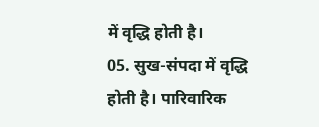में वृद्धि होती है।
05. सुख-संपदा में वृद्धि होती है। पारिवारिक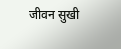जीवन सुखी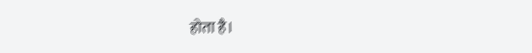होता है।